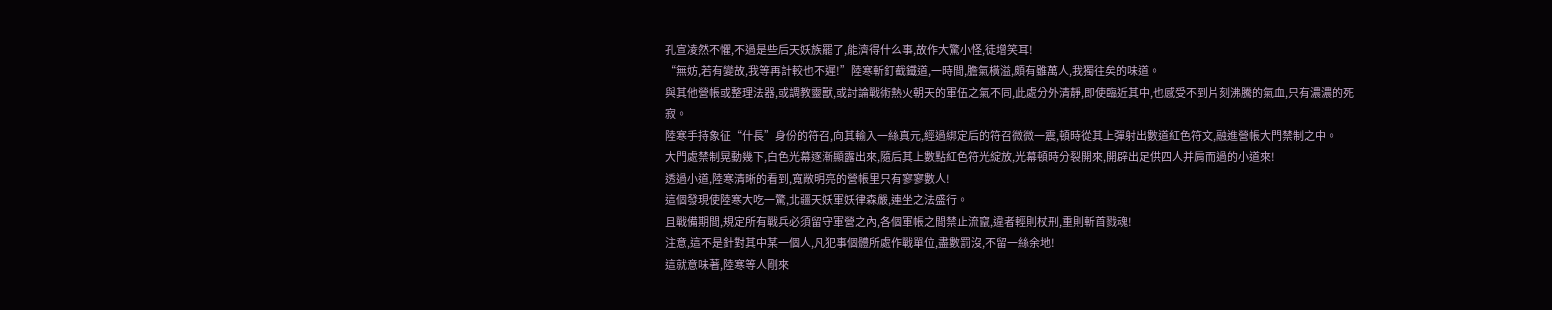孔宣凌然不懼,不過是些后天妖族罷了,能濟得什么事,故作大驚小怪,徒增笑耳!
“無妨,若有變故,我等再計較也不遲!”陸寒斬釘截鐵道,一時間,膽氣橫溢,頗有雖萬人,我獨往矣的味道。
與其他營帳或整理法器,或調教靈獸,或討論戰術熱火朝天的軍伍之氣不同,此處分外清靜,即使臨近其中,也感受不到片刻沸騰的氣血,只有濃濃的死寂。
陸寒手持象征“什長”身份的符召,向其輸入一絲真元,經過綁定后的符召微微一震,頓時從其上彈射出數道紅色符文,融進營帳大門禁制之中。
大門處禁制晃動幾下,白色光幕逐漸顯露出來,隨后其上數點紅色符光綻放,光幕頓時分裂開來,開辟出足供四人并肩而過的小道來!
透過小道,陸寒清晰的看到,寬敞明亮的營帳里只有寥寥數人!
這個發現使陸寒大吃一驚,北疆天妖軍妖律森嚴,連坐之法盛行。
且戰備期間,規定所有戰兵必須留守軍營之內,各個軍帳之間禁止流竄,違者輕則杖刑,重則斬首戮魂!
注意,這不是針對其中某一個人,凡犯事個體所處作戰單位,盡數罰沒,不留一絲余地!
這就意味著,陸寒等人剛來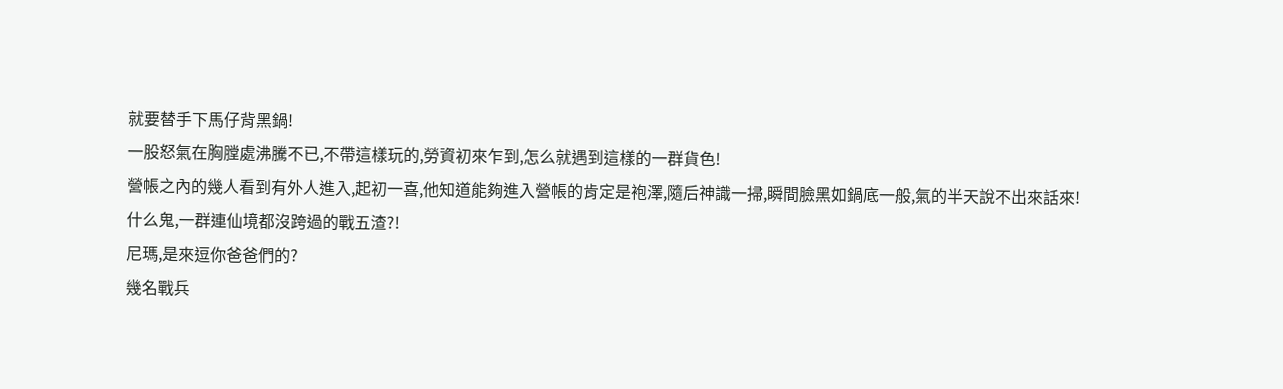就要替手下馬仔背黑鍋!
一股怒氣在胸膛處沸騰不已,不帶這樣玩的,勞資初來乍到,怎么就遇到這樣的一群貨色!
營帳之內的幾人看到有外人進入,起初一喜,他知道能夠進入營帳的肯定是袍澤,隨后神識一掃,瞬間臉黑如鍋底一般,氣的半天說不出來話來!
什么鬼,一群連仙境都沒跨過的戰五渣?!
尼瑪,是來逗你爸爸們的?
幾名戰兵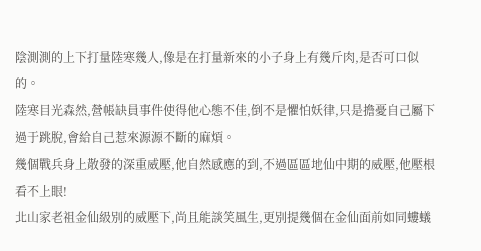陰測測的上下打量陸寒幾人,像是在打量新來的小子身上有幾斤肉,是否可口似的。
陸寒目光森然,營帳缺員事件使得他心態不佳,倒不是懼怕妖律,只是擔憂自己屬下過于跳脫,會給自己惹來源源不斷的麻煩。
幾個戰兵身上散發的深重威壓,他自然感應的到,不過區區地仙中期的威壓,他壓根看不上眼!
北山家老祖金仙級別的威壓下,尚且能談笑風生,更別提幾個在金仙面前如同螻蟻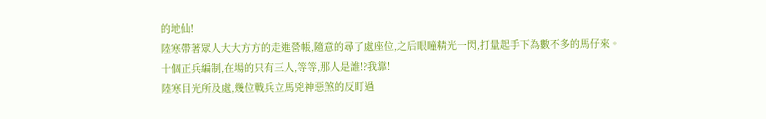的地仙!
陸寒帶著眾人大大方方的走進營帳,隨意的尋了處座位,之后眼瞳精光一閃,打量起手下為數不多的馬仔來。
十個正兵編制,在場的只有三人,等等,那人是誰!?我靠!
陸寒目光所及處,幾位戰兵立馬兇神惡煞的反盯過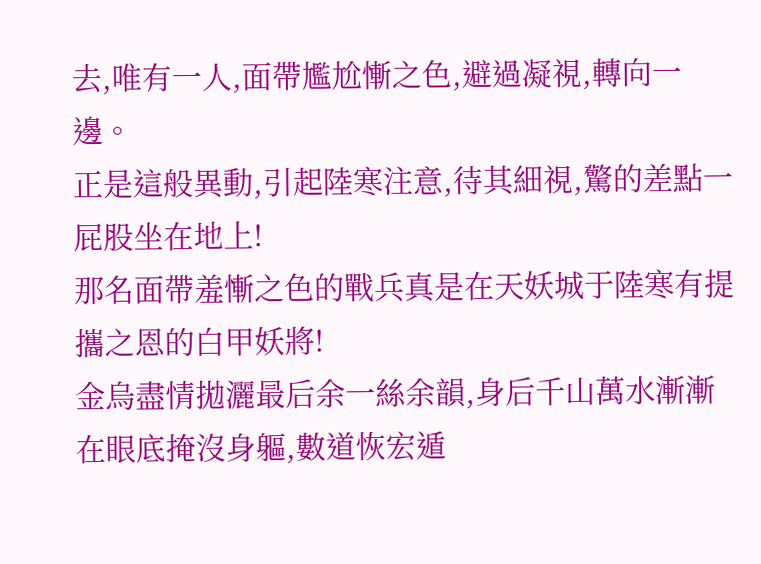去,唯有一人,面帶尷尬慚之色,避過凝視,轉向一邊。
正是這般異動,引起陸寒注意,待其細視,驚的差點一屁股坐在地上!
那名面帶羞慚之色的戰兵真是在天妖城于陸寒有提攜之恩的白甲妖將!
金烏盡情拋灑最后余一絲余韻,身后千山萬水漸漸在眼底掩沒身軀,數道恢宏遁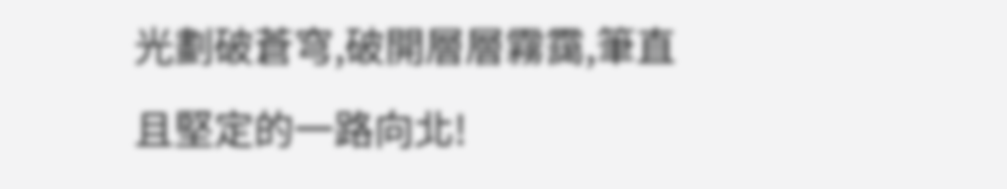光劃破蒼穹,破開層層霧靄,筆直且堅定的一路向北!